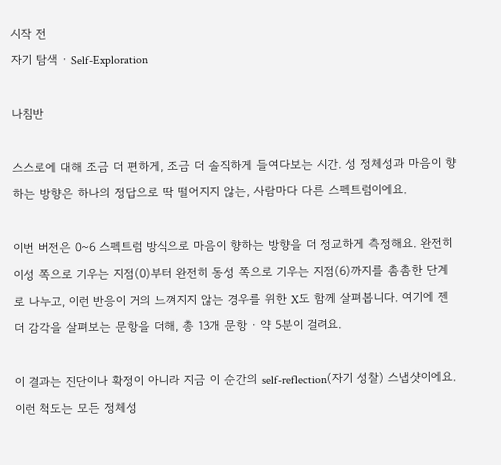시작 전
자기 탐색 · Self-Exploration

나침반

스스로에 대해 조금 더 편하게, 조금 더 솔직하게 들여다보는 시간. 성 정체성과 마음이 향하는 방향은 하나의 정답으로 딱 떨어지지 않는, 사람마다 다른 스펙트럼이에요.

이번 버전은 0~6 스펙트럼 방식으로 마음이 향하는 방향을 더 정교하게 측정해요. 완전히 이성 쪽으로 기우는 지점(0)부터 완전히 동성 쪽으로 기우는 지점(6)까지를 촘촘한 단계로 나누고, 이런 반응이 거의 느껴지지 않는 경우를 위한 X도 함께 살펴봅니다. 여기에 젠더 감각을 살펴보는 문항을 더해, 총 13개 문항 · 약 5분이 걸려요.

이 결과는 진단이나 확정이 아니라 지금 이 순간의 self-reflection(자기 성찰) 스냅샷이에요. 이런 척도는 모든 정체성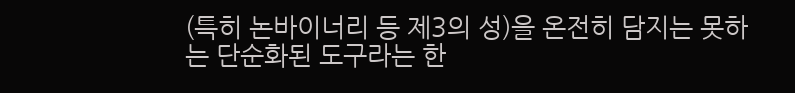(특히 논바이너리 등 제3의 성)을 온전히 담지는 못하는 단순화된 도구라는 한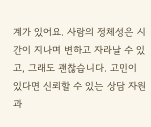계가 있어요. 사람의 정체성은 시간이 지나며 변하고 자라날 수 있고, 그래도 괜찮습니다. 고민이 있다면 신뢰할 수 있는 상담 자원과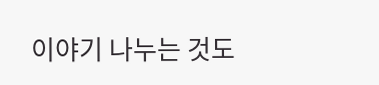이야기 나누는 것도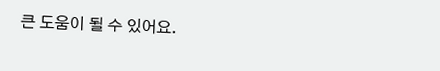큰 도움이 될 수 있어요.